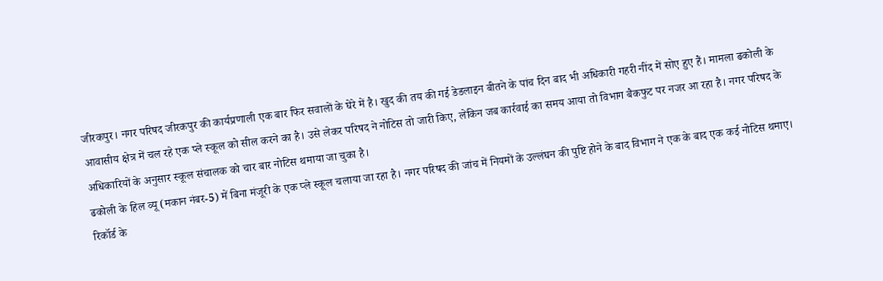जीरकपुर। नगर परिषद जीरकपुर की कार्यप्रणाली एक बार फिर सवालों के घेरे में है। खुद की तय की गई डेडलाइन बीतने के पांच दिन बाद भी अधिकारी गहरी नींद में सोए हुए हैं। मामला ढकोली के आवासीय क्षेत्र में चल रहे एक प्ले स्कूल को सील करने का है। उसे लेकर परिषद ने नोटिस तो जारी किए, लेकिन जब कार्रवाई का समय आया तो विभाग बैकफुट पर नजर आ रहा है। नगर परिषद के अधिकारियों के अनुसार स्कूल संचालक को चार बार नोटिस थमाया जा चुका है।
ढकोली के हिल व्यू (मकान नंबर-5) में बिना मंजूरी के एक प्ले स्कूल चलाया जा रहा है। नगर परिषद की जांच में नियमों के उल्लंघन की पुष्टि होने के बाद विभाग ने एक के बाद एक कई नोटिस थमाए। रिकॉर्ड के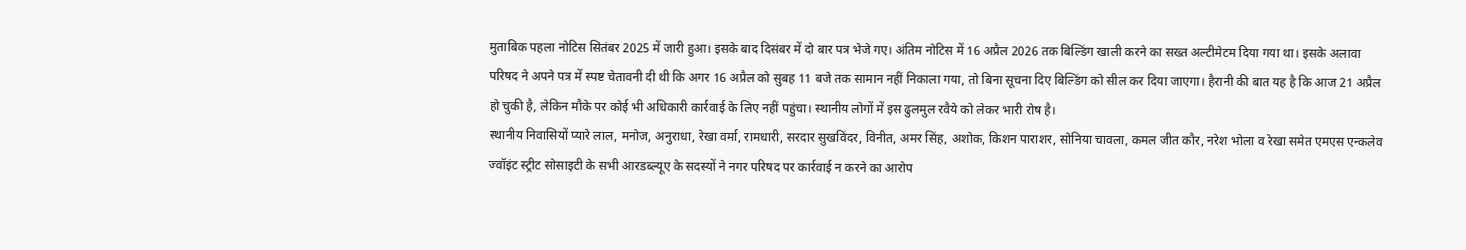मुताबिक पहला नोटिस सितंबर 2025 में जारी हुआ। इसके बाद दिसंबर में दो बार पत्र भेजे गए। अंतिम नोटिस में 16 अप्रैल 2026 तक बिल्डिंग खाली करने का सख्त अल्टीमेटम दिया गया था। इसके अलावा परिषद ने अपने पत्र में स्पष्ट चेतावनी दी थी कि अगर 16 अप्रैल को सुबह 11 बजे तक सामान नहीं निकाला गया, तो बिना सूचना दिए बिल्डिंग को सील कर दिया जाएगा। हैरानी की बात यह है कि आज 21 अप्रैल हो चुकी है, लेकिन मौके पर कोई भी अधिकारी कार्रवाई के लिए नहीं पहुंचा। स्थानीय लोगों में इस ढुलमुल रवैये को लेकर भारी रोष है।
स्थानीय निवासियों प्यारे लाल, मनोज, अनुराधा, रेखा वर्मा, रामधारी, सरदार सुखविंदर, विनीत, अमर सिंह, अशोक, किशन पाराशर, सोनिया चावला, कमल जीत कौर, नरेश भोला व रेखा समेत एमएस एन्कलेव ज्वॉइंट स्ट्रीट सोसाइटी के सभी आरडब्ल्यूए के सदस्यों ने नगर परिषद पर कार्रवाई न करने का आरोप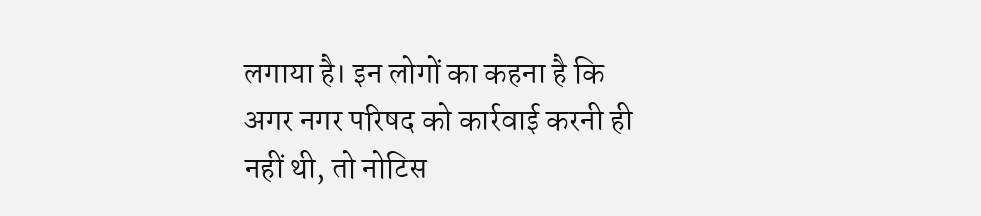लगाया है। इन लोगों का कहना है कि अगर नगर परिषद को कार्रवाई करनी ही नहीं थी, तो नोटिस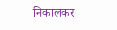निकालकर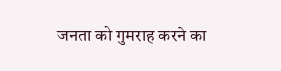जनता को गुमराह करने का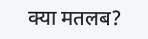क्या मतलब?